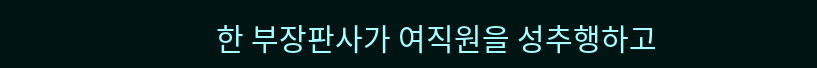한 부장판사가 여직원을 성추행하고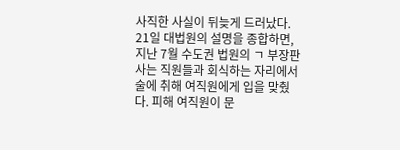사직한 사실이 뒤늦게 드러났다. 21일 대법원의 설명을 종합하면, 지난 7월 수도권 법원의 ㄱ 부장판사는 직원들과 회식하는 자리에서 술에 취해 여직원에게 입을 맞췄다. 피해 여직원이 문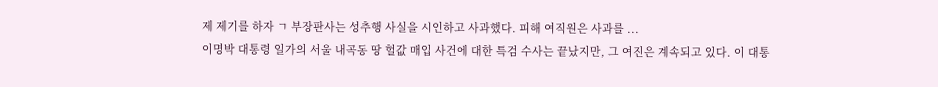제 제기를 하자 ㄱ 부장판사는 성추행 사실을 시인하고 사과했다. 피해 여직원은 사과를 ...
이명박 대통령 일가의 서울 내곡동 땅 헐값 매입 사건에 대한 특검 수사는 끝났지만, 그 여진은 계속되고 있다. 이 대통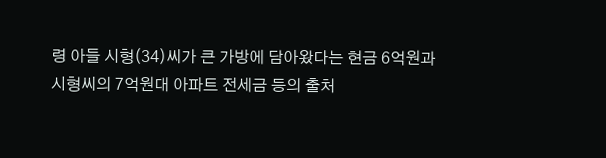령 아들 시형(34)씨가 큰 가방에 담아왔다는 현금 6억원과 시형씨의 7억원대 아파트 전세금 등의 출처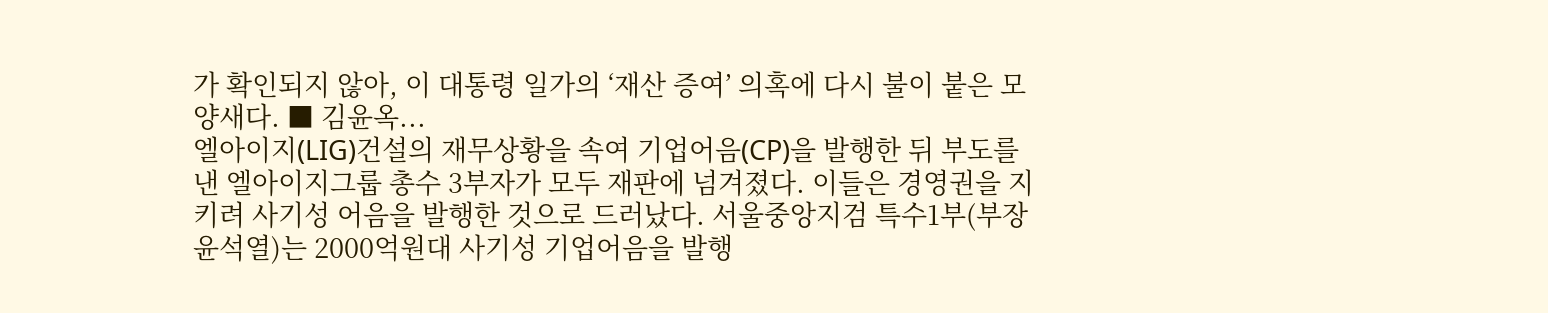가 확인되지 않아, 이 대통령 일가의 ‘재산 증여’ 의혹에 다시 불이 붙은 모양새다. ■ 김윤옥...
엘아이지(LIG)건설의 재무상황을 속여 기업어음(CP)을 발행한 뒤 부도를 낸 엘아이지그룹 총수 3부자가 모두 재판에 넘겨졌다. 이들은 경영권을 지키려 사기성 어음을 발행한 것으로 드러났다. 서울중앙지검 특수1부(부장 윤석열)는 2000억원대 사기성 기업어음을 발행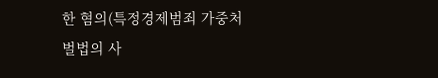한 혐의(특정경제범죄 가중처벌법의 사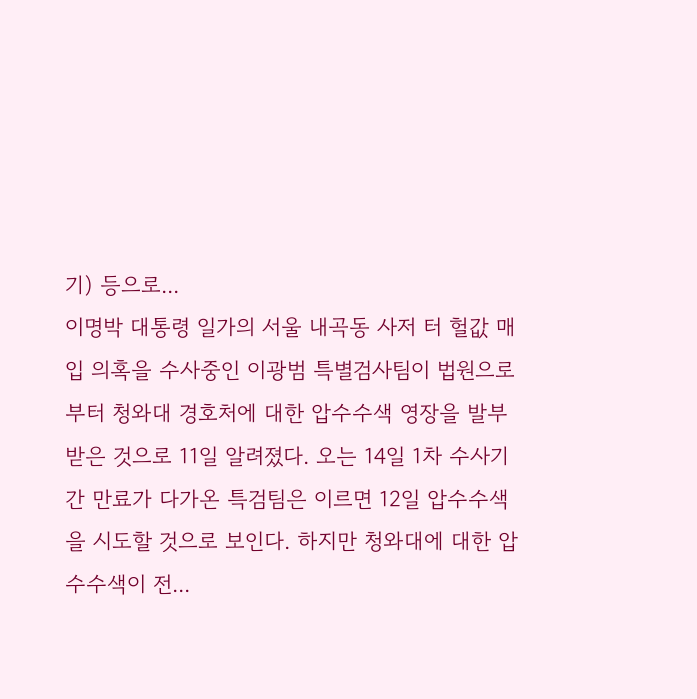기) 등으로...
이명박 대통령 일가의 서울 내곡동 사저 터 헐값 매입 의혹을 수사중인 이광범 특별검사팀이 법원으로부터 청와대 경호처에 대한 압수수색 영장을 발부받은 것으로 11일 알려졌다. 오는 14일 1차 수사기간 만료가 다가온 특검팀은 이르면 12일 압수수색을 시도할 것으로 보인다. 하지만 청와대에 대한 압수수색이 전...